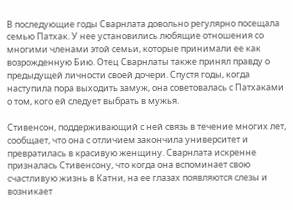В последующие годы Сварнлата довольно регулярно посещала семью Патхак. У нее установились любящие отношения со многими членами этой семьи, которые принимали ее как возрожденную Бию. Отец Сварнлаты также принял правду о предыдущей личности своей дочери. Спустя годы, когда наступила пора выходить замуж, она советовалась с Патхаками о том, кого ей следует выбрать в мужья.

Стивенсон, поддерживающий с ней связь в течение многих лет, сообщает, что она с отличием закончила университет и превратилась в красивую женщину. Сварнлата искренне призналась Стивенсону, что когда она вспоминает свою счастливую жизнь в Катни, на ее глазах появляются слезы и возникает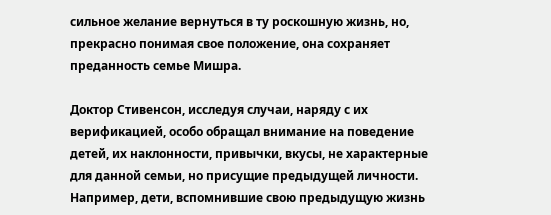сильное желание вернуться в ту роскошную жизнь, но, прекрасно понимая свое положение, она сохраняет преданность семье Мишра.

Доктор Стивенсон, исследуя случаи, наряду с их верификацией, особо обращал внимание на поведение детей, их наклонности, привычки, вкусы, не характерные для данной семьи, но присущие предыдущей личности. Например, дети, вспомнившие свою предыдущую жизнь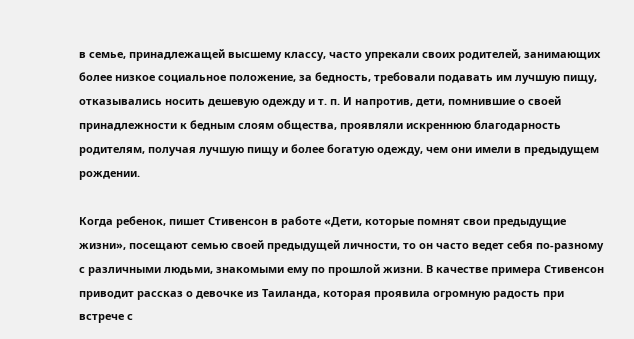в семье, принадлежащей высшему классу, часто упрекали своих родителей, занимающих более низкое социальное положение, за бедность, требовали подавать им лучшую пищу, отказывались носить дешевую одежду и т. п. И напротив, дети, помнившие о своей принадлежности к бедным слоям общества, проявляли искреннюю благодарность родителям, получая лучшую пищу и более богатую одежду, чем они имели в предыдущем рождении.

Когда ребенок, пишет Стивенсон в работе «Дети, которые помнят свои предыдущие жизни», посещают семью своей предыдущей личности, то он часто ведет себя по-разному с различными людьми, знакомыми ему по прошлой жизни. В качестве примера Стивенсон приводит рассказ о девочке из Таиланда, которая проявила огромную радость при встрече с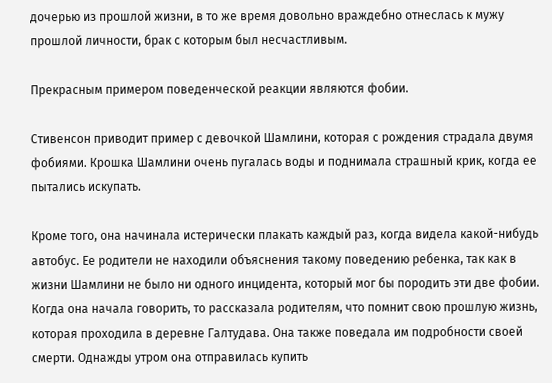дочерью из прошлой жизни, в то же время довольно враждебно отнеслась к мужу прошлой личности, брак с которым был несчастливым.

Прекрасным примером поведенческой реакции являются фобии.

Стивенсон приводит пример с девочкой Шамлини, которая с рождения страдала двумя фобиями. Крошка Шамлини очень пугалась воды и поднимала страшный крик, когда ее пытались искупать.

Кроме того, она начинала истерически плакать каждый раз, когда видела какой-нибудь автобус. Ее родители не находили объяснения такому поведению ребенка, так как в жизни Шамлини не было ни одного инцидента, который мог бы породить эти две фобии. Когда она начала говорить, то рассказала родителям, что помнит свою прошлую жизнь, которая проходила в деревне Галтудава. Она также поведала им подробности своей смерти. Однажды утром она отправилась купить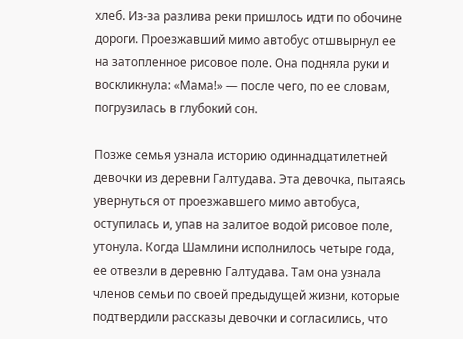хлеб. Из-за разлива реки пришлось идти по обочине дороги. Проезжавший мимо автобус отшвырнул ее на затопленное рисовое поле. Она подняла руки и воскликнула: «Мама!» — после чего, по ее словам, погрузилась в глубокий сон.

Позже семья узнала историю одиннадцатилетней девочки из деревни Галтудава. Эта девочка, пытаясь увернуться от проезжавшего мимо автобуса, оступилась и, упав на залитое водой рисовое поле, утонула. Когда Шамлини исполнилось четыре года, ее отвезли в деревню Галтудава. Там она узнала членов семьи по своей предыдущей жизни, которые подтвердили рассказы девочки и согласились, что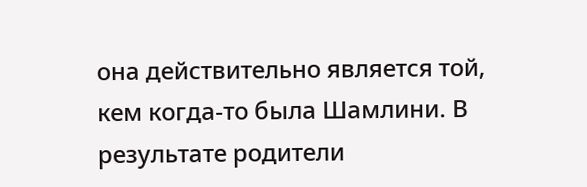она действительно является той, кем когда-то была Шамлини. В результате родители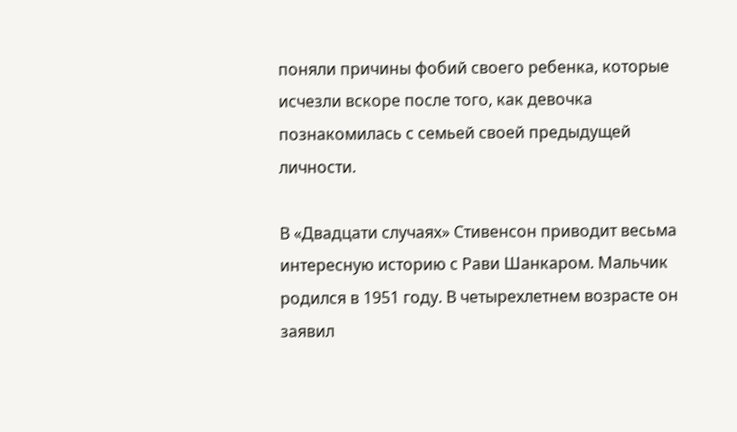поняли причины фобий своего ребенка, которые исчезли вскоре после того, как девочка познакомилась с семьей своей предыдущей личности.

В «Двадцати случаях» Стивенсон приводит весьма интересную историю с Рави Шанкаром. Мальчик родился в 1951 году. В четырехлетнем возрасте он заявил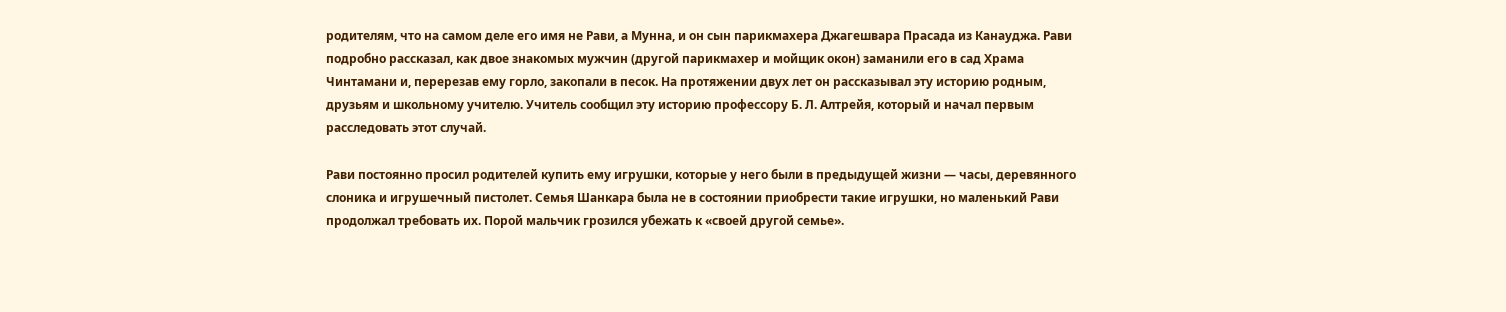родителям, что на самом деле его имя не Рави, а Мунна, и он сын парикмахера Джагешвара Прасада из Канауджа. Рави подробно рассказал, как двое знакомых мужчин (другой парикмахер и мойщик окон) заманили его в сад Храма Чинтамани и, перерезав ему горло, закопали в песок. На протяжении двух лет он рассказывал эту историю родным, друзьям и школьному учителю. Учитель сообщил эту историю профессору Б. Л. Алтрейя, который и начал первым расследовать этот случай.

Рави постоянно просил родителей купить ему игрушки, которые у него были в предыдущей жизни — часы, деревянного слоника и игрушечный пистолет. Семья Шанкара была не в состоянии приобрести такие игрушки, но маленький Рави продолжал требовать их. Порой мальчик грозился убежать к «своей другой семье».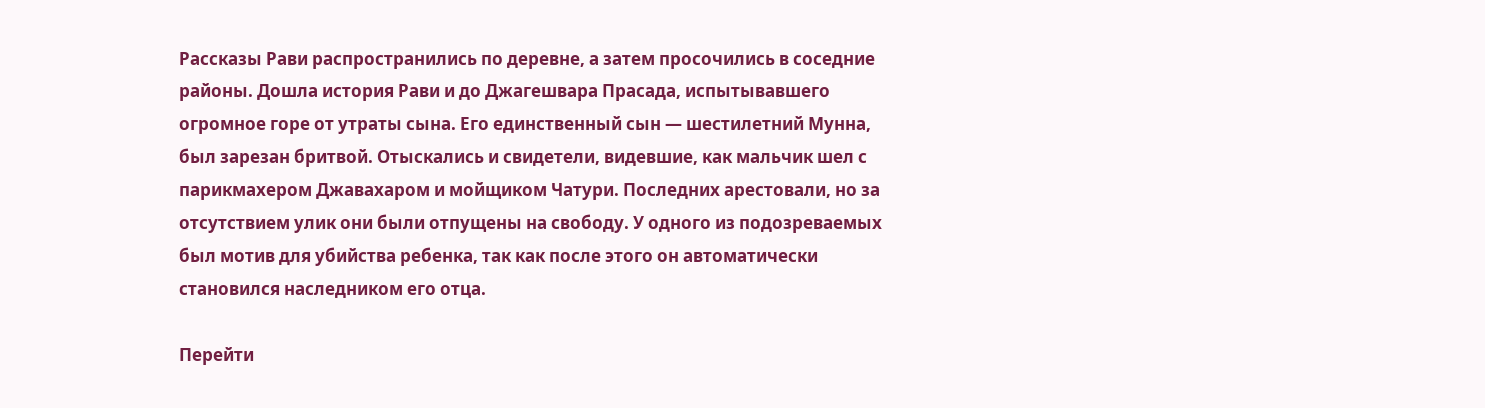Рассказы Рави распространились по деревне, а затем просочились в соседние районы. Дошла история Рави и до Джагешвара Прасада, испытывавшего огромное горе от утраты сына. Его единственный сын — шестилетний Мунна, был зарезан бритвой. Отыскались и свидетели, видевшие, как мальчик шел с парикмахером Джавахаром и мойщиком Чатури. Последних арестовали, но за отсутствием улик они были отпущены на свободу. У одного из подозреваемых был мотив для убийства ребенка, так как после этого он автоматически становился наследником его отца.

Перейти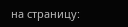на страницу: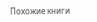Похожие книги